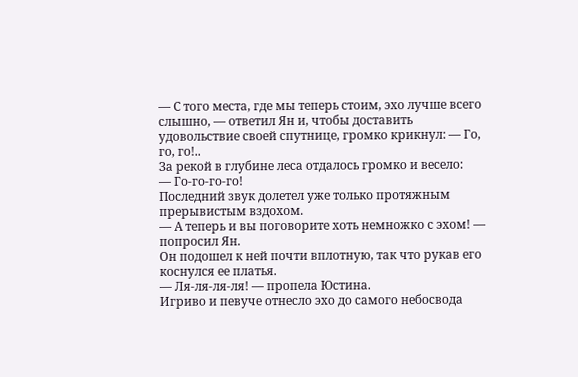— С того места, где мы теперь стоим, эхо лучше всего слышно, — ответил Ян и, чтобы доставить удовольствие своей спутнице, громко крикнул: — Го, го, го!..
За рекой в глубине леса отдалось громко и весело:
— Го-го-го-го!
Последний звук долетел уже только протяжным прерывистым вздохом.
— А теперь и вы поговорите хоть немножко с эхом! — попросил Ян.
Он подошел к ней почти вплотную, так что рукав его коснулся ее платья.
— Ля-ля-ля-ля! — пропела Юстина.
Игриво и певуче отнесло эхо до самого небосвода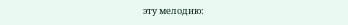эту мелодию: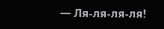— Ля-ля-ля-ля!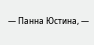— Панна Юстина, —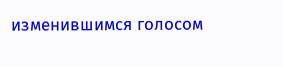изменившимся голосом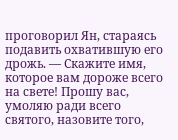проговорил Ян, стараясь подавить охватившую его дрожь. — Скажите имя, которое вам дороже всего на свете! Прошу вас, умоляю ради всего святого, назовите того,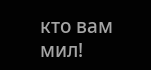кто вам мил!